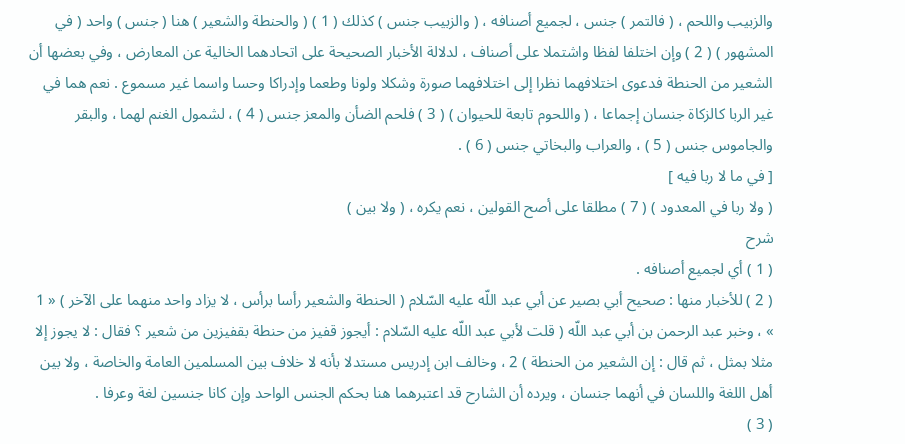والزبيب واللحم ، ( فالتمر ) جنس ، لجميع أصنافه ، ( والزبيب جنس ) كذلك ( 1 ) ( والحنطة والشعير ) هنا ( جنس ) واحد ( في المشهور ) ( 2 ) وإن اختلفا لفظا واشتملا على أصناف ، لدلالة الأخبار الصحيحة على اتحادهما الخالية عن المعارض ، وفي بعضها أن الشعير من الحنطة فدعوى اختلافهما نظرا إلى اختلافهما صورة وشكلا ولونا وطعما وإدراكا وحسا واسما غير مسموع . نعم هما في غير الربا كالزكاة جنسان إجماعا ، ( واللحوم تابعة للحيوان ) ( 3 ) فلحم الضأن والمعز جنس ( 4 ) ، لشمول الغنم لهما ، والبقر والجاموس جنس ( 5 ) ، والعراب والبخاتي جنس ( 6 ) .
[ في ما لا ربا فيه ]
( ولا ربا في المعدود ) ( 7 ) مطلقا على أصح القولين ، نعم يكره ، ( ولا بين )
شرح
( 1 ) أي لجميع أصنافه .
( 2 ) للأخبار منها : صحيح أبي بصير عن أبي عبد اللّه عليه السّلام ( الحنطة والشعير رأسا برأس ، لا يزاد واحد منهما على الآخر ) « 1 » ، وخبر عبد الرحمن بن أبي عبد اللّه ( قلت لأبي عبد اللّه عليه السّلام : أيجوز قفيز من حنطة بقفيزين من شعير ؟ فقال : لا يجوز إلا مثلا بمثل ، ثم قال : إن الشعير من الحنطة ) 2 ، وخالف ابن إدريس مستدلا بأنه لا خلاف بين المسلمين العامة والخاصة ، ولا بين أهل اللغة واللسان في أنهما جنسان ، ويرده أن الشارح قد اعتبرهما هنا بحكم الجنس الواحد وإن كانا جنسين لغة وعرفا .
( 3 )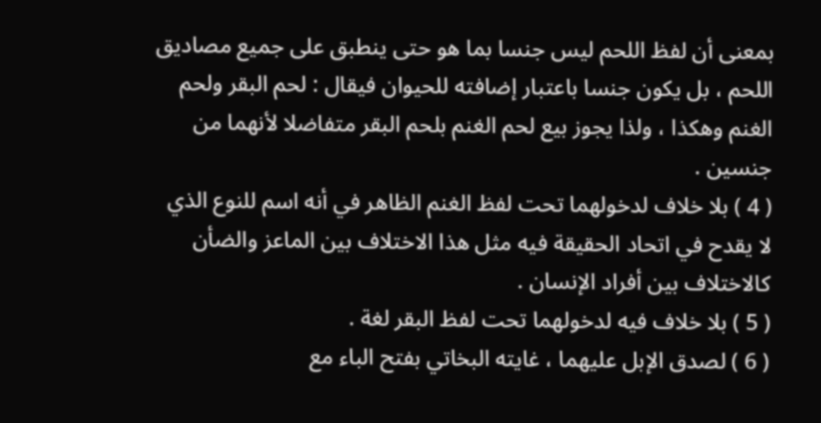بمعنى أن لفظ اللحم ليس جنسا بما هو حتى ينطبق على جميع مصاديق اللحم ، بل يكون جنسا باعتبار إضافته للحيوان فيقال : لحم البقر ولحم الغنم وهكذا ، ولذا يجوز بيع لحم الغنم بلحم البقر متفاضلا لأنهما من جنسين .
( 4 ) بلا خلاف لدخولهما تحت لفظ الغنم الظاهر في أنه اسم للنوع الذي لا يقدح في اتحاد الحقيقة فيه مثل هذا الاختلاف بين الماعز والضأن كالاختلاف بين أفراد الإنسان .
( 5 ) بلا خلاف فيه لدخولهما تحت لفظ البقر لغة .
( 6 ) لصدق الإبل عليهما ، غايته البخاتي بفتح الباء مع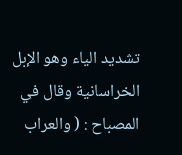تشديد الياء وهو الإبل الخراسانية وقال في المصباح : ( والعراب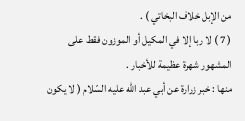من الإبل خلاف البخاتي ) .
( 7 ) لا ربا إلا في المكيل أو الموزون فقط على المشهور شهرة عظيمة للأخبار .
منها : خبر زرارة عن أبي عبد اللّه عليه السّلام ( لا يكون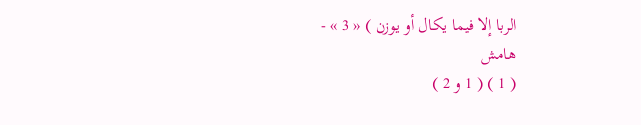الربا إلا فيما يكال أو يوزن ) « 3 » -
هامش
( 1 ) ( 1 و 2 )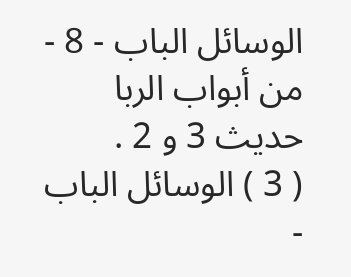الوسائل الباب - 8 - من أبواب الربا حديث 3 و 2 .
( 3 ) الوسائل الباب -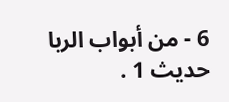6 - من أبواب الربا حديث 1 .